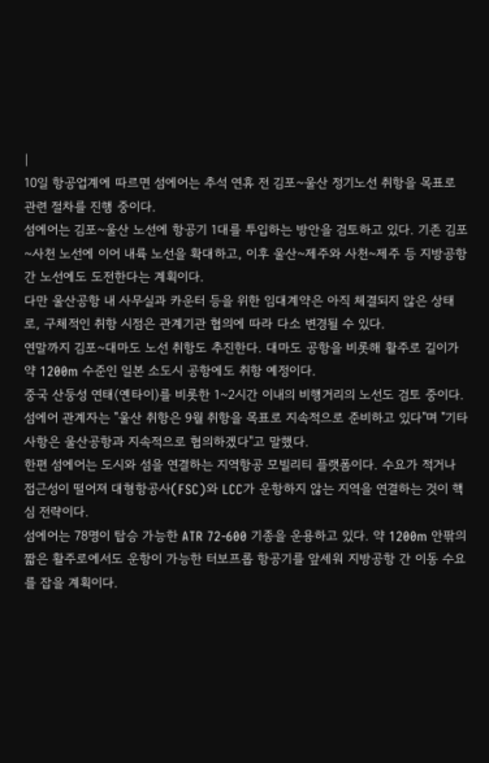|
10일 항공업계에 따르면 섬에어는 추석 연휴 전 김포~울산 정기노선 취항을 목표로 관련 절차를 진행 중이다.
섬에어는 김포~울산 노선에 항공기 1대를 투입하는 방안을 검토하고 있다. 기존 김포~사천 노선에 이어 내륙 노선을 확대하고, 이후 울산~제주와 사천~제주 등 지방공항 간 노선에도 도전한다는 계획이다.
다만 울산공항 내 사무실과 카운터 등을 위한 임대계약은 아직 체결되지 않은 상태로, 구체적인 취항 시점은 관계기관 협의에 따라 다소 변경될 수 있다.
연말까지 김포~대마도 노선 취항도 추진한다. 대마도 공항을 비롯해 활주로 길이가 약 1200m 수준인 일본 소도시 공항에도 취항 예정이다.
중국 산둥성 연태(옌타이)를 비롯한 1~2시간 이내의 비행거리의 노선도 검토 중이다.
섬에어 관계자는 "울산 취항은 9월 취항을 목표로 지속적으로 준비하고 있다"며 "기타 사항은 울산공항과 지속적으로 협의하겠다"고 말했다.
한편 섬에어는 도시와 섬을 연결하는 지역항공 모빌리티 플랫폼이다. 수요가 적거나 접근성이 떨어져 대형항공사(FSC)와 LCC가 운항하지 않는 지역을 연결하는 것이 핵심 전략이다.
섬에어는 78명이 탑승 가능한 ATR 72-600 기종을 운용하고 있다. 약 1200m 안팎의 짧은 활주로에서도 운항이 가능한 터보프롭 항공기를 앞세워 지방공항 간 이동 수요를 잡을 계획이다.